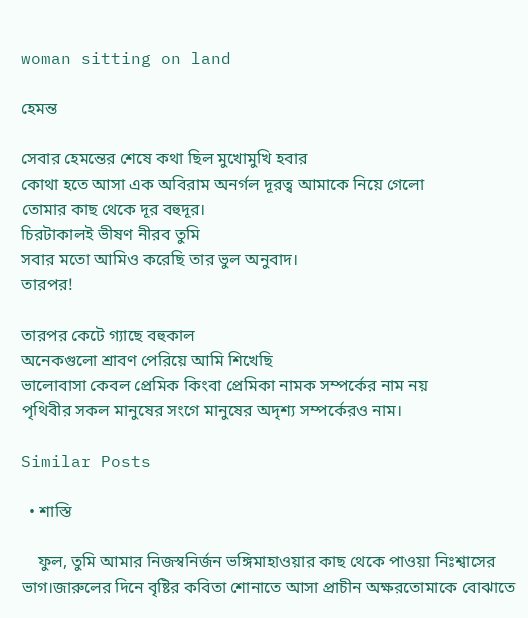woman sitting on land

হেমন্ত

সেবার হেমন্তের শেষে কথা ছিল মুখোমুখি হবার
কোথা হতে আসা এক অবিরাম অনর্গল দূরত্ব আমাকে নিয়ে গেলো
তোমার কাছ থেকে দূর বহুদূর।
চিরটাকালই ভীষণ নীরব তুমি
সবার মতো আমিও করেছি তার ভুল অনুবাদ।
তারপর!

তারপর কেটে গ্যাছে বহুকাল
অনেকগুলো শ্রাবণ পেরিয়ে আমি শিখেছি
ভালোবাসা কেবল প্রেমিক কিংবা প্রেমিকা নামক সম্পর্কের নাম নয়
পৃথিবীর সকল মানুষের সংগে মানুষের অদৃশ্য সম্পর্কেরও নাম।

Similar Posts

  • শাস্তি

    ফুল, তুমি আমার নিজস্বনির্জন ভঙ্গিমাহাওয়ার কাছ থেকে পাওয়া নিঃশ্বাসের ভাগ।জারুলের দিনে বৃষ্টির কবিতা শোনাতে আসা প্রাচীন অক্ষরতোমাকে বোঝাতে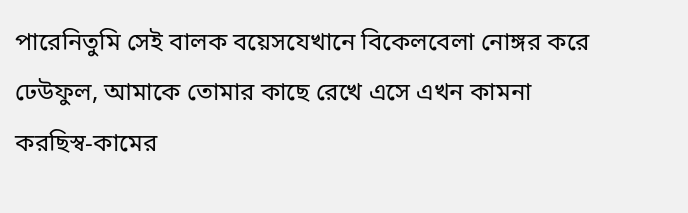পারেনিতুমি সেই বালক বয়েসযেখানে বিকেলবেলা নোঙ্গর করে ঢেউফুল, আমাকে তোমার কাছে রেখে এসে এখন কামনা করছিস্ব-কামের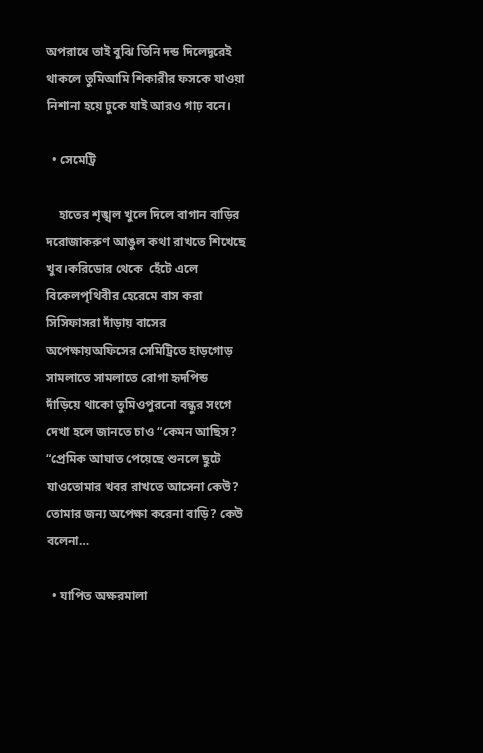অপরাধে তাই বুঝি তিনি দন্ড দিলেদূরেই থাকলে তুমিআমি শিকারীর ফসকে যাওয়া নিশানা হয়ে ঢুকে যাই আরও গাঢ় বনে।

  • সেমেট্রি

    হাতের শৃঙ্খল খুলে দিলে বাগান বাড়ির দরোজাকরুণ আঙুল কথা রাখতে শিখেছে খুব।করিডোর থেকে  হেঁটে এলে বিকেলপৃথিবীর হেরেমে বাস করা সিসিফাসরা দাঁড়ায় বাসের অপেক্ষায়অফিসের সেমিট্রিতে হাড়গোড় সামলাতে সামলাতে রোগা হৃদপিন্ড  দাঁড়িয়ে থাকো তুমিওপুরনো বন্ধুর সংগে দেখা হলে জানতে চাও “কেমন আছিস? “প্রেমিক আঘাত পেয়েছে শুনলে ছুটে যাওতোমার খবর রাখতে আসেনা কেউ? তোমার জন্য অপেক্ষা করেনা বাড়ি? কেউ বলেনা…

  • যাপিত অক্ষরমালা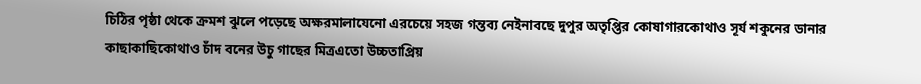চিঠির পৃষ্ঠা থেকে ক্রমশ ঝুলে পড়েছে অক্ষরমালাযেনো এরচেয়ে সহজ গন্তব্য নেইনাবছে দুপুর অতৃপ্তির কোষাগারকোথাও সূর্য শকুনের ডানার কাছাকাছিকোথাও চাঁদ বনের উচু গাছের মিত্রএতো উচ্চতাপ্রিয়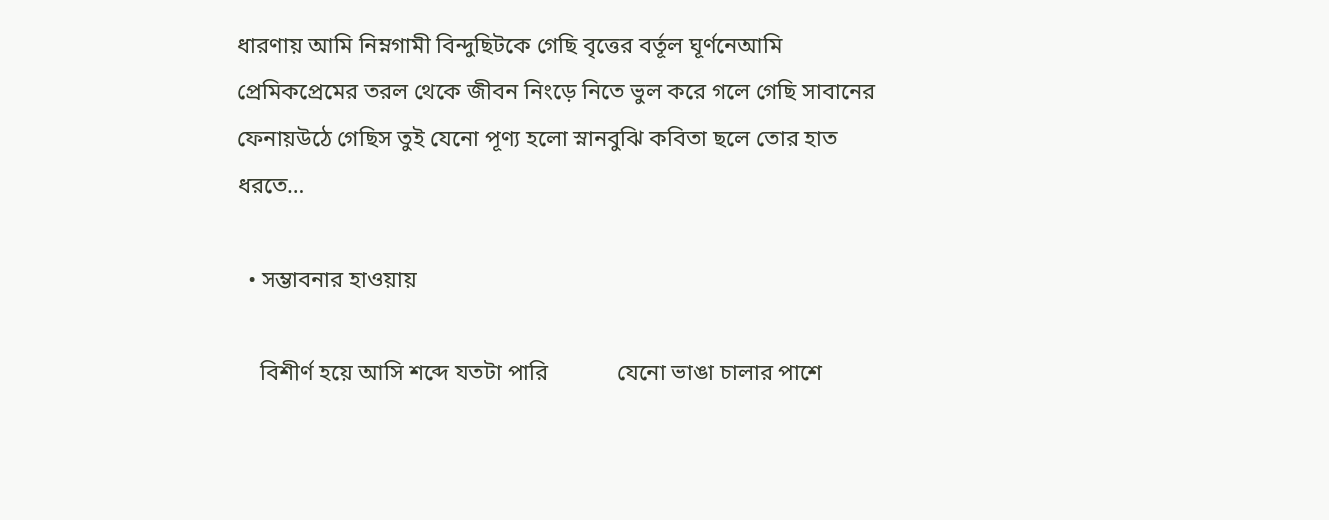ধারণায় আমি নিম্নগামী বিন্দুছিটকে গেছি বৃত্তের বর্তূল ঘূর্ণনেআমি প্রেমিকপ্রেমের তরল থেকে জীবন নিংড়ে নিতে ভুল করে গলে গেছি সাবানের ফেনায়উঠে গেছিস তুই যেনো পূণ্য হলো স্নানবুঝি কবিতা ছলে তোর হাত ধরতে…

  • সম্ভাবনার হাওয়ায়

    বিশীর্ণ হয়ে আসি শব্দে যতটা পারি            যেনো ভাঙা চালার পাশে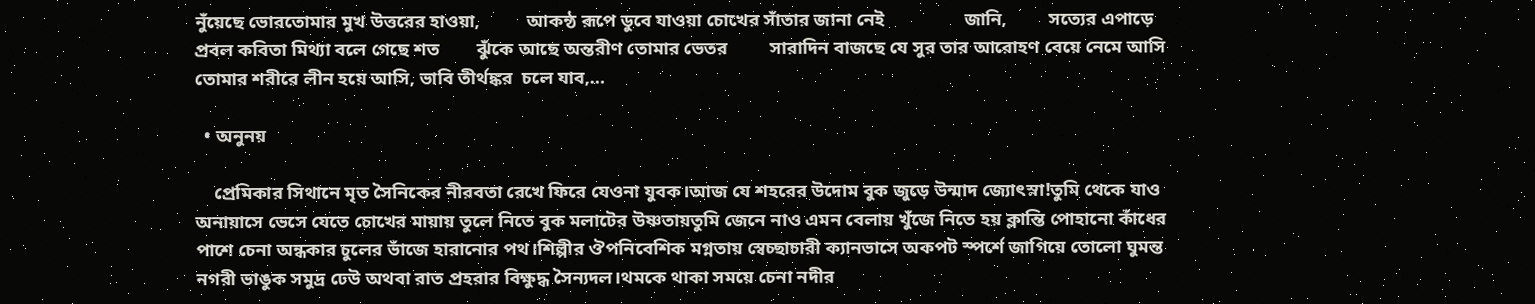নুঁয়েছে ভোরতোমার মুখ উত্তরের হাওয়া,          আকন্ঠ রূপে ডুবে যাওয়া চোখের সাঁতার জানা নেই                 জানি,         সত্যের এপাড়ে প্রবল কবিতা মিথ্যা বলে গেছে শত        ঝুঁকে আছে অন্তরীণ তোমার ভেতর         সারাদিন বাজছে যে সুর তার আরোহণ বেয়ে নেমে আসি  তোমার শরীরে লীন হয়ে আসি, ভাবি তীর্থঙ্কর  চলে যাব,…

  • অনুনয়

    প্রেমিকার সিথানে মৃত সৈনিকের নীরবতা রেখে ফিরে যেওনা যুবক।আজ যে শহরের উদোম বুক জুড়ে উন্মাদ জ্যোৎস্না!তুমি থেকে যাও অনায়াসে ভেসে যেতে চোখের মায়ায় তুলে নিতে বুক মলাটের উষ্ণতায়তুমি জেনে নাও এমন বেলায় খুঁজে নিতে হয় ক্লান্তি পোহানো কাঁধের পাশে চেনা অন্ধকার চুলের ভাঁজে হারানোর পথ।শিল্পীর ঔপনিবেশিক মগ্নতায় স্বেচ্ছাচারী ক্যানভাসে অকপট স্পর্শে জাগিয়ে তোলো ঘুমন্ত নগরী ভাঙুক সমুদ্র ঢেউ অথবা রাত প্রহরার বিক্ষুদ্ধ সৈন্যদল।থমকে থাকা সময়ে চেনা নদীর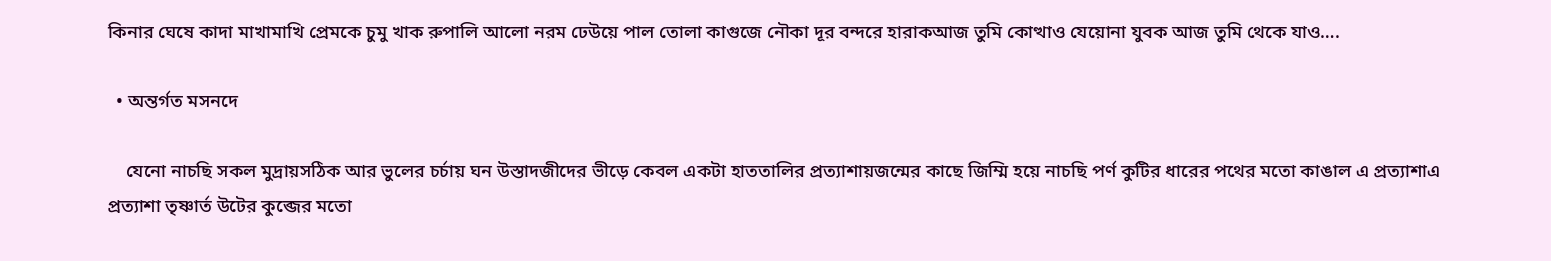কিনার ঘেষে কাদা মাখামাখি প্রেমকে চুমু খাক রুপালি আলো নরম ঢেউয়ে পাল তোলা কাগুজে নৌকা দূর বন্দরে হারাকআজ তুমি কোত্থাও যেয়োনা যুবক আজ তুমি থেকে যাও….

  • অন্তর্গত মসনদে

    যেনো নাচছি সকল মুদ্রায়সঠিক আর ভুলের চর্চায় ঘন উস্তাদজীদের ভীড়ে কেবল একটা হাততালির প্রত্যাশায়জন্মের কাছে জিম্মি হয়ে নাচছি পর্ণ কুটির ধারের পথের মতো কাঙাল এ প্রত্যাশাএ প্রত্যাশা তৃষ্ণার্ত উটের কুব্জের মতো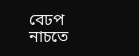বেঢপ নাচতে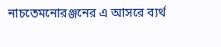নাচতেমনোরঞ্জনের এ আসরে ব্যর্থ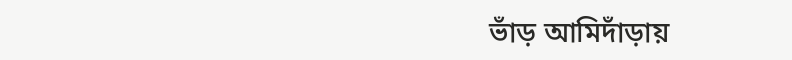ভাঁড় আমিদাঁড়ায়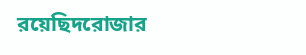রয়েছিদরোজার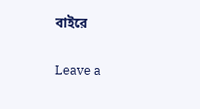বাইরে

Leave a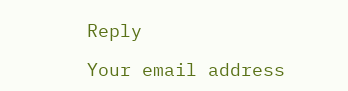Reply

Your email address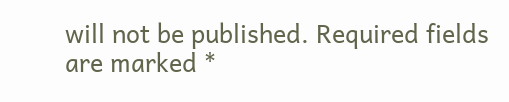will not be published. Required fields are marked *